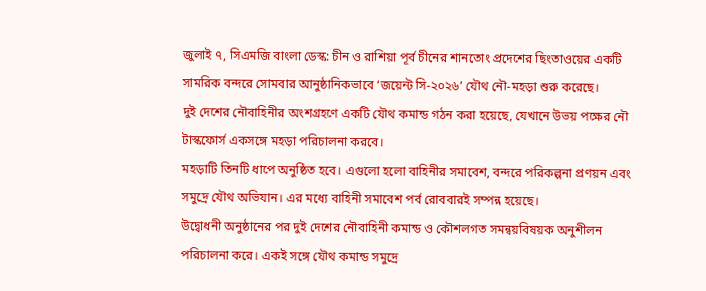জুলাই ৭, সিএমজি বাংলা ডেস্ক: চীন ও রাশিয়া পূর্ব চীনের শানতোং প্রদেশের ছিংতাওয়ের একটি সামরিক বন্দরে সোমবার আনুষ্ঠানিকভাবে ‘জয়েন্ট সি-২০২৬’ যৌথ নৌ-মহড়া শুরু করেছে।
দুই দেশের নৌবাহিনীর অংশগ্রহণে একটি যৌথ কমান্ড গঠন করা হয়েছে, যেখানে উভয় পক্ষের নৌ টাস্কফোর্স একসঙ্গে মহড়া পরিচালনা করবে।
মহড়াটি তিনটি ধাপে অনুষ্ঠিত হবে। এগুলো হলো বাহিনীর সমাবেশ, বন্দরে পরিকল্পনা প্রণয়ন এবং সমুদ্রে যৌথ অভিযান। এর মধ্যে বাহিনী সমাবেশ পর্ব রোববারই সম্পন্ন হয়েছে।
উদ্বোধনী অনুষ্ঠানের পর দুই দেশের নৌবাহিনী কমান্ড ও কৌশলগত সমন্বয়বিষয়ক অনুশীলন পরিচালনা করে। একই সঙ্গে যৌথ কমান্ড সমুদ্রে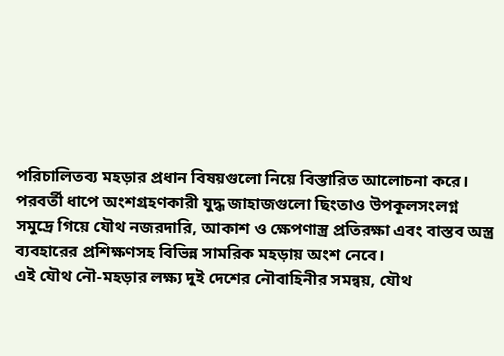পরিচালিতব্য মহড়ার প্রধান বিষয়গুলো নিয়ে বিস্তারিত আলোচনা করে।
পরবর্তী ধাপে অংশগ্রহণকারী যুদ্ধ জাহাজগুলো ছিংতাও উপকূলসংলগ্ন সমুদ্রে গিয়ে যৌথ নজরদারি, আকাশ ও ক্ষেপণাস্ত্র প্রতিরক্ষা এবং বাস্তব অস্ত্র ব্যবহারের প্রশিক্ষণসহ বিভিন্ন সামরিক মহড়ায় অংশ নেবে।
এই যৌথ নৌ-মহড়ার লক্ষ্য দুই দেশের নৌবাহিনীর সমন্বয়, যৌথ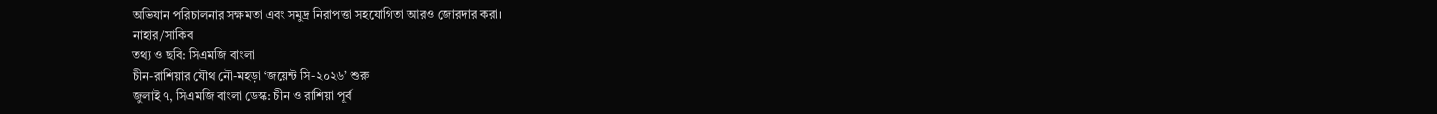অভিযান পরিচালনার সক্ষমতা এবং সমুদ্র নিরাপত্তা সহযোগিতা আরও জোরদার করা।
নাহার/সাকিব
তথ্য ও ছবি: সিএমজি বাংলা
চীন-রাশিয়ার যৌথ নৌ-মহড়া ‘জয়েন্ট সি-২০২৬’ শুরু
জুলাই ৭, সিএমজি বাংলা ডেস্ক: চীন ও রাশিয়া পূর্ব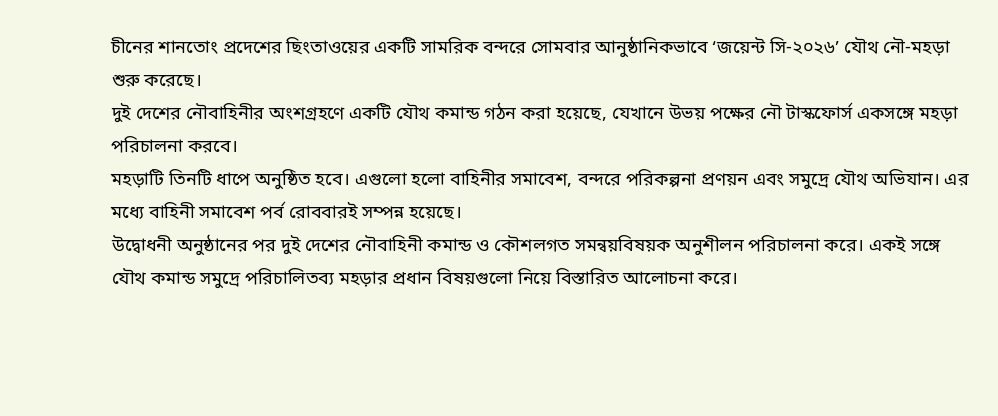চীনের শানতোং প্রদেশের ছিংতাওয়ের একটি সামরিক বন্দরে সোমবার আনুষ্ঠানিকভাবে ‘জয়েন্ট সি-২০২৬’ যৌথ নৌ-মহড়া শুরু করেছে।
দুই দেশের নৌবাহিনীর অংশগ্রহণে একটি যৌথ কমান্ড গঠন করা হয়েছে, যেখানে উভয় পক্ষের নৌ টাস্কফোর্স একসঙ্গে মহড়া পরিচালনা করবে।
মহড়াটি তিনটি ধাপে অনুষ্ঠিত হবে। এগুলো হলো বাহিনীর সমাবেশ, বন্দরে পরিকল্পনা প্রণয়ন এবং সমুদ্রে যৌথ অভিযান। এর মধ্যে বাহিনী সমাবেশ পর্ব রোববারই সম্পন্ন হয়েছে।
উদ্বোধনী অনুষ্ঠানের পর দুই দেশের নৌবাহিনী কমান্ড ও কৌশলগত সমন্বয়বিষয়ক অনুশীলন পরিচালনা করে। একই সঙ্গে যৌথ কমান্ড সমুদ্রে পরিচালিতব্য মহড়ার প্রধান বিষয়গুলো নিয়ে বিস্তারিত আলোচনা করে।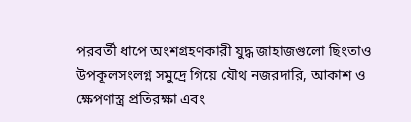পরবর্তী ধাপে অংশগ্রহণকারী যুদ্ধ জাহাজগুলো ছিংতাও উপকূলসংলগ্ন সমুদ্রে গিয়ে যৌথ নজরদারি, আকাশ ও ক্ষেপণাস্ত্র প্রতিরক্ষা এবং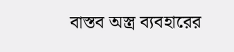বাস্তব অস্ত্র ব্যবহারের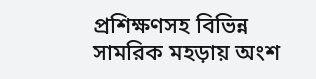প্রশিক্ষণসহ বিভিন্ন সামরিক মহড়ায় অংশ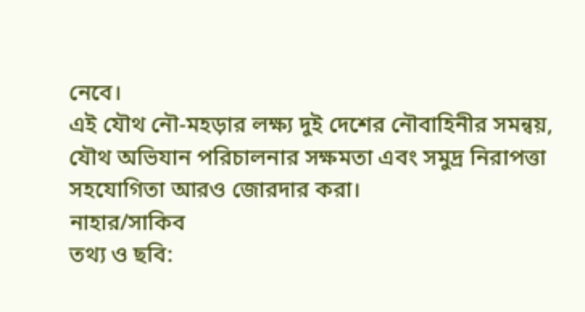নেবে।
এই যৌথ নৌ-মহড়ার লক্ষ্য দুই দেশের নৌবাহিনীর সমন্বয়, যৌথ অভিযান পরিচালনার সক্ষমতা এবং সমুদ্র নিরাপত্তা সহযোগিতা আরও জোরদার করা।
নাহার/সাকিব
তথ্য ও ছবি: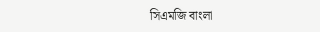সিএমজি বাংলা